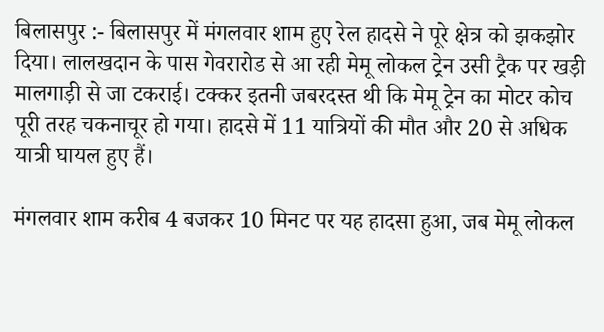बिलासपुर :- बिलासपुर में मंगलवार शाम हुए रेल हादसे ने पूरे क्षेत्र को झकझोर दिया। लालखदान के पास गेवरारोड से आ रही मेमू लोकल ट्रेन उसी ट्रैक पर खड़ी मालगाड़ी से जा टकराई। टक्कर इतनी जबरदस्त थी कि मेमू ट्रेन का मोटर कोच पूरी तरह चकनाचूर हो गया। हादसे में 11 यात्रियों की मौत और 20 से अधिक यात्री घायल हुए हैं।

मंगलवार शाम करीब 4 बजकर 10 मिनट पर यह हादसा हुआ, जब मेमू लोकल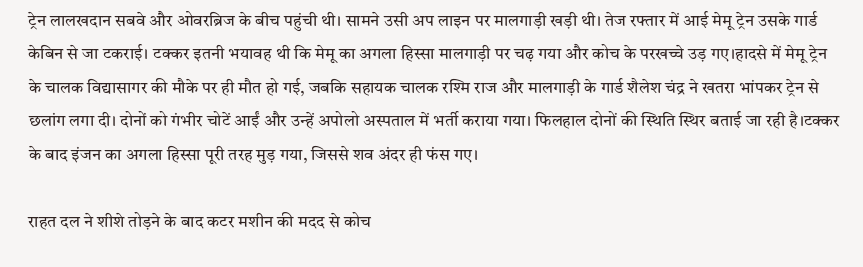ट्रेन लालखदान सबवे और ओवरब्रिज के बीच पहुंची थी। सामने उसी अप लाइन पर मालगाड़ी खड़ी थी। तेज रफ्तार में आई मेमू ट्रेन उसके गार्ड केबिन से जा टकराई। टक्कर इतनी भयावह थी कि मेमू का अगला हिस्सा मालगाड़ी पर चढ़ गया और कोच के परखच्चे उड़ गए।हादसे में मेमू ट्रेन के चालक विद्यासागर की मौके पर ही मौत हो गई, जबकि सहायक चालक रश्मि राज और मालगाड़ी के गार्ड शैलेश चंद्र ने खतरा भांपकर ट्रेन से छलांग लगा दी। दोनों को गंभीर चोटें आईं और उन्हें अपोलो अस्पताल में भर्ती कराया गया। फिलहाल दोनों की स्थिति स्थिर बताई जा रही है।टक्कर के बाद इंजन का अगला हिस्सा पूरी तरह मुड़ गया, जिससे शव अंदर ही फंस गए।

राहत दल ने शीशे तोड़ने के बाद कटर मशीन की मदद से कोच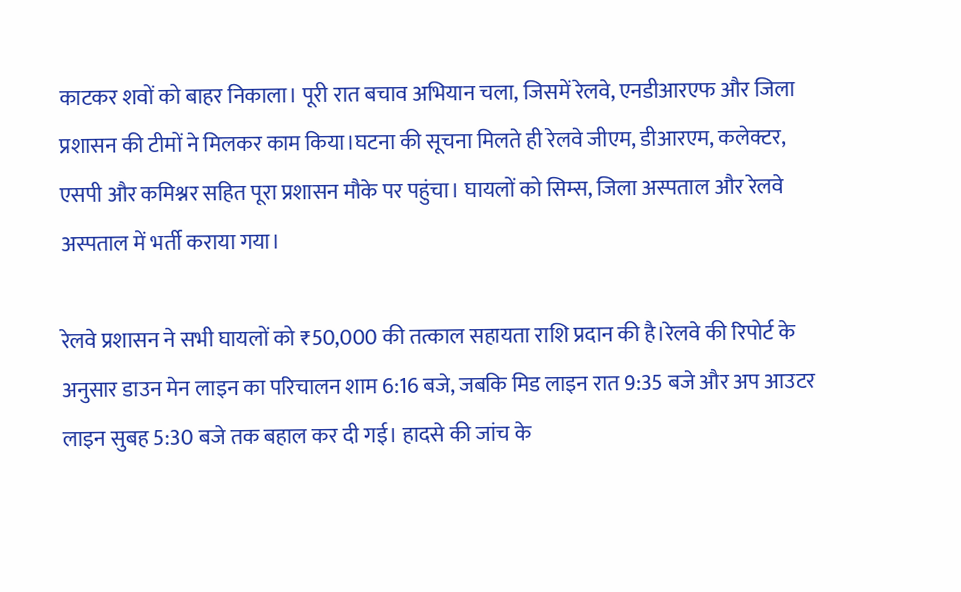काटकर शवों को बाहर निकाला। पूरी रात बचाव अभियान चला, जिसमें रेलवे, एनडीआरएफ और जिला प्रशासन की टीमों ने मिलकर काम किया।घटना की सूचना मिलते ही रेलवे जीएम, डीआरएम, कलेक्टर, एसपी और कमिश्नर सहित पूरा प्रशासन मौके पर पहुंचा। घायलों को सिम्स, जिला अस्पताल और रेलवे अस्पताल में भर्ती कराया गया।

रेलवे प्रशासन ने सभी घायलों को ₹50,000 की तत्काल सहायता राशि प्रदान की है।रेलवे की रिपोर्ट के अनुसार डाउन मेन लाइन का परिचालन शाम 6:16 बजे, जबकि मिड लाइन रात 9:35 बजे और अप आउटर लाइन सुबह 5:30 बजे तक बहाल कर दी गई। हादसे की जांच के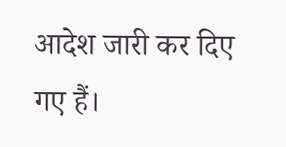आदेश जारी कर दिए गए हैं।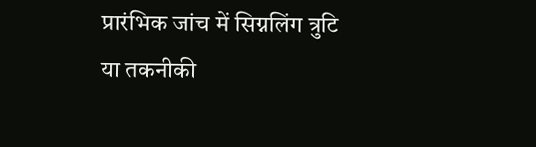प्रारंभिक जांच में सिग्नलिंग त्रुटि या तकनीकी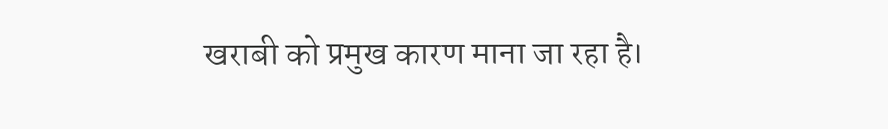खराबी को प्रमुख कारण माना जा रहा है।